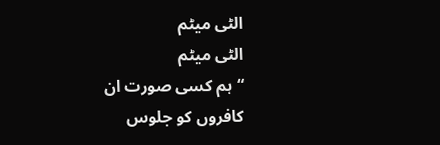الٹی میٹم
الٹی میٹم
“ہم کسی صورت ان کافروں کو جلوس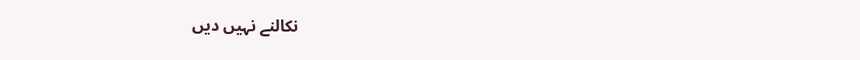نکالنے نہیں دیں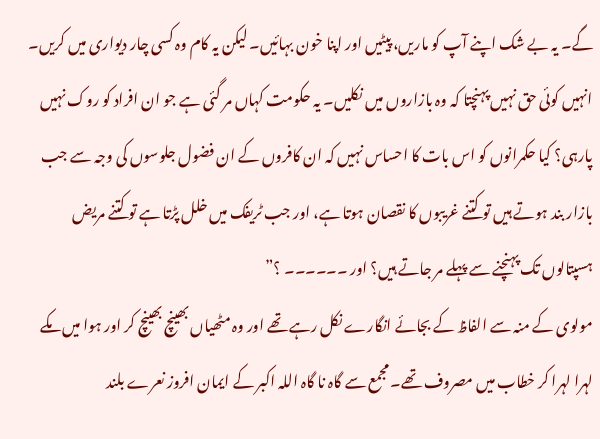گے۔ یہ بے شک اپنے آپ کو ماریں، پیٹیں اور اپنا خون بہائیں۔ لیکن یہ کام وہ کسی چار دیواری میں کریں۔ انہیں کوئی حق نہیں پہنچتا کہ وہ بازاروں میں نکلیں۔ یہ حکومت کہاں مر گئی ہے جو ان افراد کو روک نہیں پارہی؟ کیا حکمرانوں کو اس بات کا احساس نہیں کہ ان کافروں کے ان فضول جلوسوں کی وجہ سے جب بازار بند ہوتے ہیں تو کتنے غریبوں کا نقصان ہوتا ہے، اور جب ٹریفک میں خلل پڑتا ہے تو کتنے مریض ہسپتالوں تک پہنچنے سے پہلے مر جاتے ہیں؟ اور ۔۔۔۔۔۔ ؟”
مولوی کے منہ سے الفاظ کے بجائے انگارے نکل رہے تھے اور وہ مٹھیاں بھینچ بھینچ کر اور ہوا میں مکے لہرا لہرا کر خطاب میں مصروف تھے۔ مجمع سے گاہ نا گاہ اللہ اکبر کے ایمان افروز نعرے بلند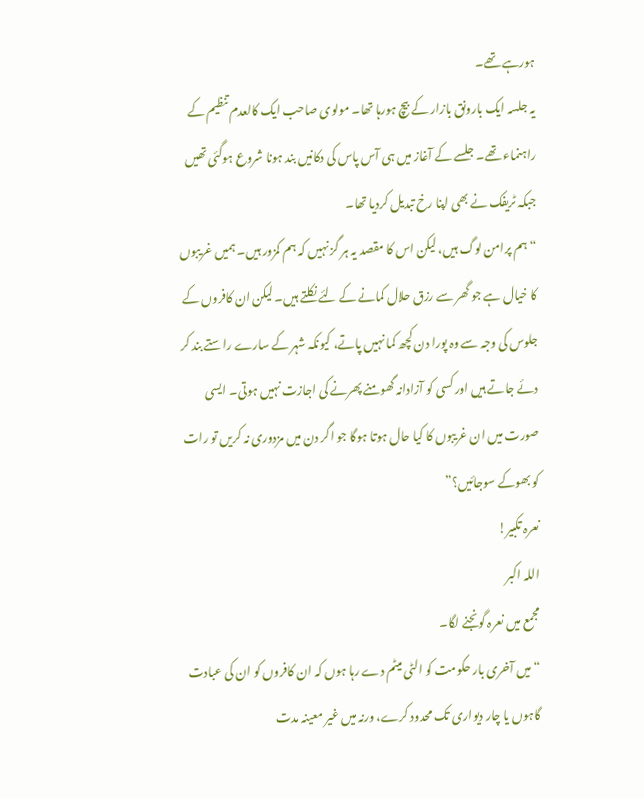ہورہے تھے۔
یہ جلسہ ایک بارونق بازار کے بیچ ہورہا تھا۔ مولوی صاحب ایک کالعدم تنظیم کے راہنماء تھے۔ جلسے کے آغاز میں ہی آس پاس کی دکانیں بند ہونا شروع ہوگئی تھیں جبکہ ٹریفک نے بھی اپنا رخ تبدیل کردیا تھا۔
“ہم پرامن لوگ ہیں، لیکن اس کا مقصد یہ ہر گز نہیں کہ ہم کمزور ہیں۔ ہمیں غریبوں کا خیال ہے جو گھر سے رزق حلال کمانے کے لئے نکلتے ہیں۔ لیکن ان کافروں کے جلوس کی وجہ سے وہ پورا دن کچھ کما نہیں پاتے، کیونکہ شہر کے سارے راستے بند کر دئے جاتے ہیں اور کسی کو آزادانہ گھومنے پھرنے کی اجازت نہیں ہوتی۔ ایسی صورت میں ان غریبوں کا کیا حال ہوتا ہوگا جو اگر دن میں مزدوری نہ کریں تو رات کو بھوکے سوجائیں؟”
نعرہ تکبیر!
اللہ اکبر
مجمع میں نعرہ گونجنے لگا۔
“میں آخری بار حکومت کو الٹی میٹم دے رہا ہوں کہ ان کافروں کو ان کی عبادت گاہوں یا چار دیواری تک محدود کرے، ورنہ میں غیر معینہ مدت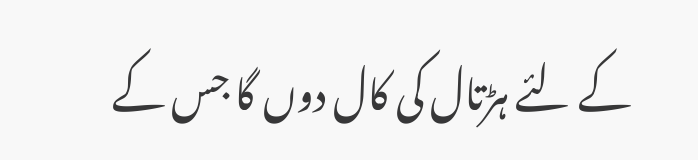کے لئے ہڑتال کی کال دوں گا جس کے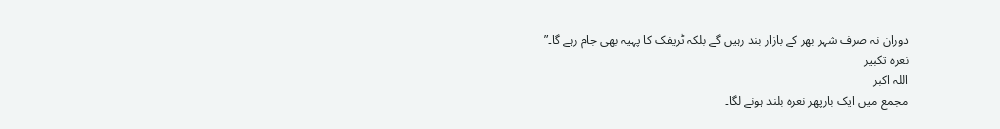دوران نہ صرف شہر بھر کے بازار بند رہیں گے بلکہ ٹریفک کا پہیہ بھی جام رہے گا۔”
نعرہ تکبیر
اللہ اکبر
مجمع میں ایک بارپھر نعرہ بلند ہونے لگا۔